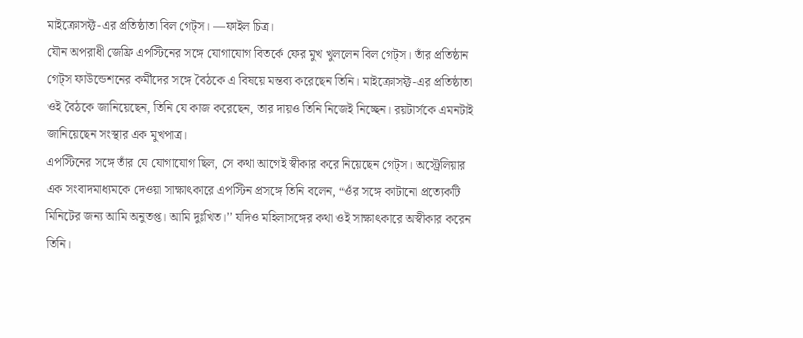মাইক্রোসফ্ট-এর প্রতিষ্ঠাতা বিল গেট্স। —ফাইল চিত্র।
যৌন অপরাধী জেফ্রি এপস্টিনের সঙ্গে যোগাযোগ বিতর্কে ফের মুখ খুললেন বিল গেট্স। তাঁর প্রতিষ্ঠান গেট্স ফাউন্ডেশনের কর্মীদের সঙ্গে বৈঠকে এ বিষয়ে মন্তব্য করেছেন তিনি। মাইক্রোসফ্ট-এর প্রতিষ্ঠাতা ওই বৈঠকে জানিয়েছেন, তিনি যে কাজ করেছেন, তার দায়ও তিনি নিজেই নিচ্ছেন। রয়টার্সকে এমনটাই জানিয়েছেন সংস্থার এক মুখপাত্র।
এপস্টিনের সঙ্গে তাঁর যে যোগাযোগ ছিল, সে কথা আগেই স্বীকার করে নিয়েছেন গেট্স। অস্ট্রেলিয়ার এক সংবাদমাধ্যমকে দেওয়া সাক্ষাৎকারে এপস্টিন প্রসঙ্গে তিনি বলেন, “ওঁর সঙ্গে কাটানো প্রত্যেকটি মিনিটের জন্য আমি অনুতপ্ত। আমি দুঃখিত।’’ যদিও মহিলাসঙ্গের কথা ওই সাক্ষাৎকারে অস্বীকার করেন তিনি।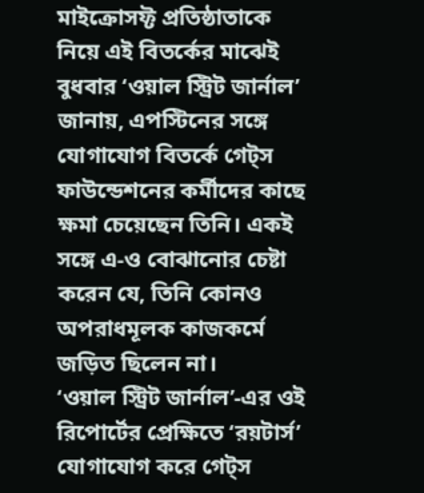মাইক্রোসফ্ট প্রতিষ্ঠাতাকে নিয়ে এই বিতর্কের মাঝেই বুধবার ‘ওয়াল স্ট্রিট জার্নাল’ জানায়, এপস্টিনের সঙ্গে যোগাযোগ বিতর্কে গেট্স ফাউন্ডেশনের কর্মীদের কাছে ক্ষমা চেয়েছেন তিনি। একই সঙ্গে এ-ও বোঝানোর চেষ্টা করেন যে, তিনি কোনও অপরাধমূলক কাজকর্মে জড়িত ছিলেন না।
‘ওয়াল স্ট্রিট জার্নাল’-এর ওই রিপোর্টের প্রেক্ষিতে ‘রয়টার্স’ যোগাযোগ করে গেট্স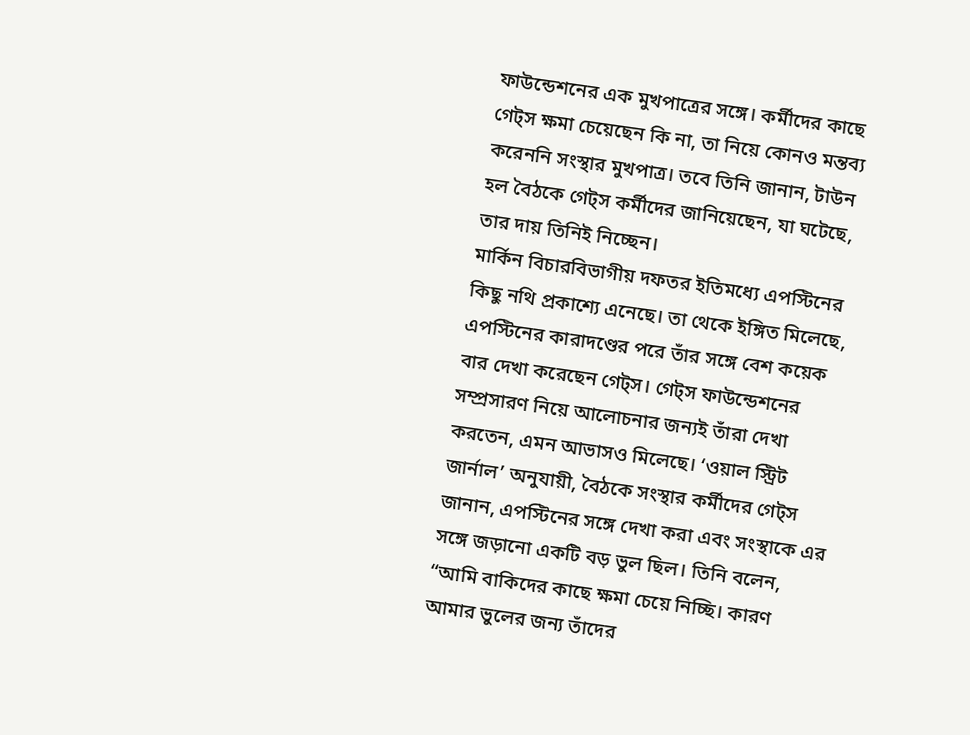ফাউন্ডেশনের এক মুখপাত্রের সঙ্গে। কর্মীদের কাছে গেট্স ক্ষমা চেয়েছেন কি না, তা নিয়ে কোনও মন্তব্য করেননি সংস্থার মুখপাত্র। তবে তিনি জানান, টাউন হল বৈঠকে গেট্স কর্মীদের জানিয়েছেন, যা ঘটেছে, তার দায় তিনিই নিচ্ছেন।
মার্কিন বিচারবিভাগীয় দফতর ইতিমধ্যে এপস্টিনের কিছু নথি প্রকাশ্যে এনেছে। তা থেকে ইঙ্গিত মিলেছে, এপস্টিনের কারাদণ্ডের পরে তাঁর সঙ্গে বেশ কয়েক বার দেখা করেছেন গেট্স। গেট্স ফাউন্ডেশনের সম্প্রসারণ নিয়ে আলোচনার জন্যই তাঁরা দেখা করতেন, এমন আভাসও মিলেছে। ‘ওয়াল স্ট্রিট জার্নাল’ অনুযায়ী, বৈঠকে সংস্থার কর্মীদের গেট্স জানান, এপস্টিনের সঙ্গে দেখা করা এবং সংস্থাকে এর সঙ্গে জড়ানো একটি বড় ভুল ছিল। তিনি বলেন, “আমি বাকিদের কাছে ক্ষমা চেয়ে নিচ্ছি। কারণ আমার ভুলের জন্য তাঁদের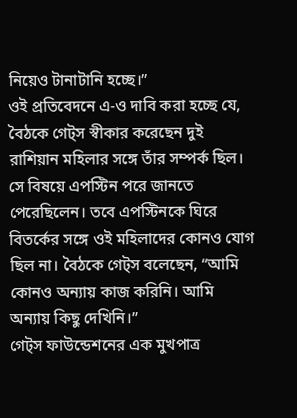নিয়েও টানাটানি হচ্ছে।”
ওই প্রতিবেদনে এ-ও দাবি করা হচ্ছে যে, বৈঠকে গেট্স স্বীকার করেছেন দুই রাশিয়ান মহিলার সঙ্গে তাঁর সম্পর্ক ছিল। সে বিষয়ে এপস্টিন পরে জানতে পেরেছিলেন। তবে এপস্টিনকে ঘিরে বিতর্কের সঙ্গে ওই মহিলাদের কোনও যোগ ছিল না। বৈঠকে গেট্স বলেছেন, “আমি কোনও অন্যায় কাজ করিনি। আমি অন্যায় কিছু দেখিনি।”
গেট্স ফাউন্ডেশনের এক মুখপাত্র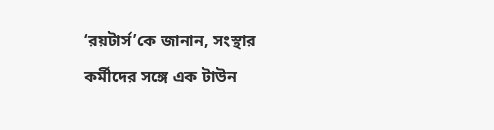‘রয়টার্স’কে জানান, সংস্থার কর্মীদের সঙ্গে এক টাউন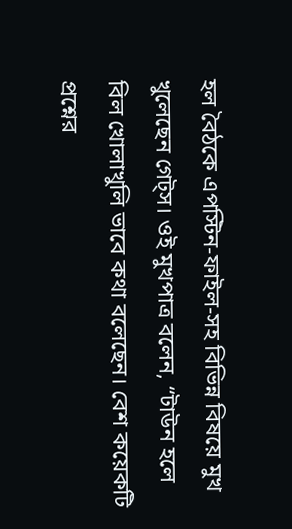হল বৈঠকে এপস্টিন-ফাইল-সহ বিভিন্ন বিষয়ে মুখ খুলেছেন গেট্স। ওই মুখপাত্র বলেন, “টাউন হলে বিল খোলাখুলি ভাবে কথা বলেছেন। বেশ কয়েকটি প্রশ্নের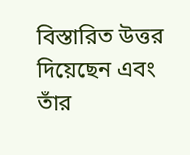বিস্তারিত উত্তর দিয়েছেন এবং তাঁর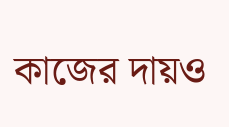কাজের দায়ও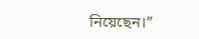নিয়েছেন।”